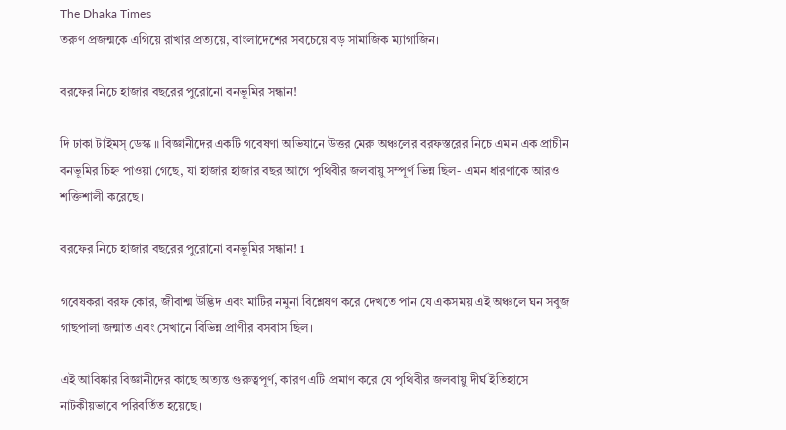The Dhaka Times
তরুণ প্রজন্মকে এগিয়ে রাখার প্রত্যয়ে, বাংলাদেশের সবচেয়ে বড় সামাজিক ম্যাগাজিন।

বরফের নিচে হাজার বছরের পুরোনো বনভূমির সন্ধান!

দি ঢাকা টাইমস্ ডেস্ক ॥ বিজ্ঞানীদের একটি গবেষণা অভিযানে উত্তর মেরু অঞ্চলের বরফস্তরের নিচে এমন এক প্রাচীন বনভূমির চিহ্ন পাওয়া গেছে, যা হাজার হাজার বছর আগে পৃথিবীর জলবায়ু সম্পূর্ণ ভিন্ন ছিল- এমন ধারণাকে আরও শক্তিশালী করেছে।

বরফের নিচে হাজার বছরের পুরোনো বনভূমির সন্ধান! 1

গবেষকরা বরফ কোর, জীবাশ্ম উদ্ভিদ এবং মাটির নমুনা বিশ্লেষণ করে দেখতে পান যে একসময় এই অঞ্চলে ঘন সবুজ গাছপালা জন্মাত এবং সেখানে বিভিন্ন প্রাণীর বসবাস ছিল।

এই আবিষ্কার বিজ্ঞানীদের কাছে অত্যন্ত গুরুত্বপূর্ণ, কারণ এটি প্রমাণ করে যে পৃথিবীর জলবায়ু দীর্ঘ ইতিহাসে নাটকীয়ভাবে পরিবর্তিত হয়েছে।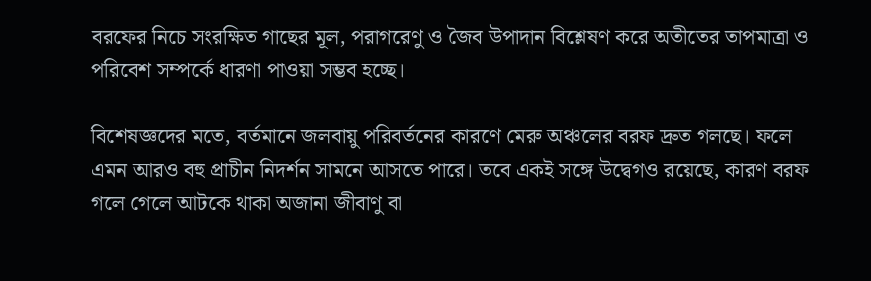বরফের নিচে সংরক্ষিত গাছের মূল, পরাগরেণু ও জৈব উপাদান বিশ্লেষণ করে অতীতের তাপমাত্রা ও পরিবেশ সম্পর্কে ধারণা পাওয়া সম্ভব হচ্ছে।

বিশেষজ্ঞদের মতে, বর্তমানে জলবায়ু পরিবর্তনের কারণে মেরু অঞ্চলের বরফ দ্রুত গলছে। ফলে এমন আরও বহু প্রাচীন নিদর্শন সামনে আসতে পারে। তবে একই সঙ্গে উদ্বেগও রয়েছে, কারণ বরফ গলে গেলে আটকে থাকা অজানা জীবাণু বা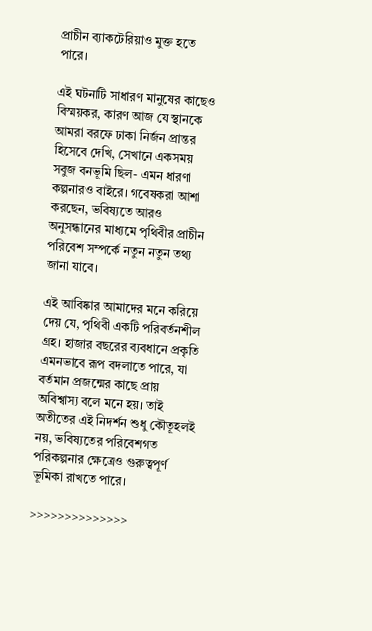প্রাচীন ব্যাকটেরিয়াও মুক্ত হতে পারে।

এই ঘটনাটি সাধারণ মানুষের কাছেও বিস্ময়কর, কারণ আজ যে স্থানকে আমরা বরফে ঢাকা নির্জন প্রান্তর হিসেবে দেখি, সেখানে একসময় সবুজ বনভূমি ছিল- এমন ধারণা কল্পনারও বাইরে। গবেষকরা আশা করছেন, ভবিষ্যতে আরও অনুসন্ধানের মাধ্যমে পৃথিবীর প্রাচীন পরিবেশ সম্পর্কে নতুন নতুন তথ্য জানা যাবে।

এই আবিষ্কার আমাদের মনে করিয়ে দেয় যে, পৃথিবী একটি পরিবর্তনশীল গ্রহ। হাজার বছরের ব্যবধানে প্রকৃতি এমনভাবে রূপ বদলাতে পারে, যা বর্তমান প্রজন্মের কাছে প্রায় অবিশ্বাস্য বলে মনে হয়। তাই অতীতের এই নিদর্শন শুধু কৌতূহলই নয়, ভবিষ্যতের পরিবেশগত পরিকল্পনার ক্ষেত্রেও গুরুত্বপূর্ণ ভূমিকা রাখতে পারে।

>>>>>>>>>>>>>>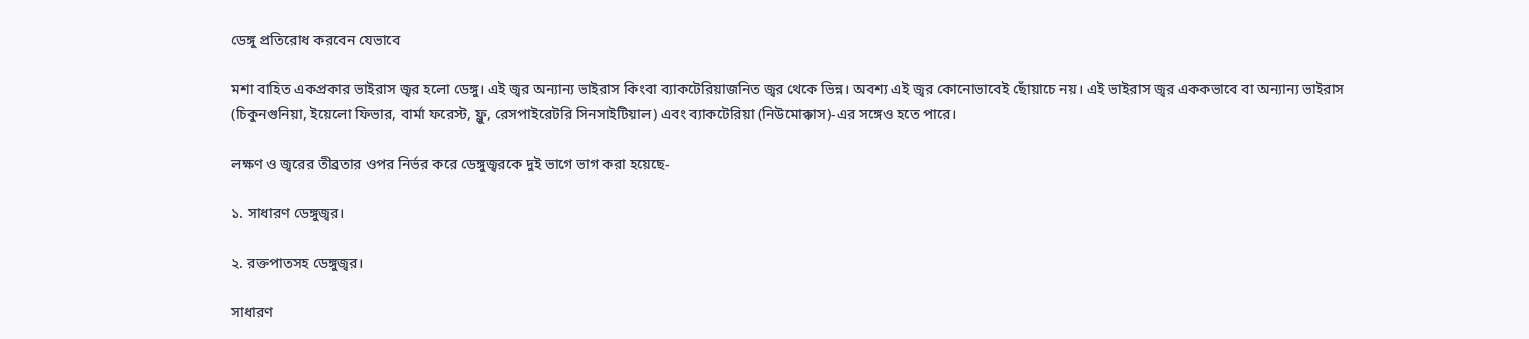ডেঙ্গু প্রতিরোধ করবেন যেভাবে

মশা বাহিত একপ্রকার ভাইরাস জ্বর হলো ডেঙ্গু। এই জ্বর অন্যান্য ভাইরাস কিংবা ব্যাকটেরিয়াজনিত জ্বর থেকে ভিন্ন। অবশ্য এই জ্বর কোনোভাবেই ছোঁয়াচে নয়। এই ভাইরাস জ্বর এককভাবে বা অন্যান্য ভাইরাস (চিকুনগুনিয়া, ইয়েলো ফিভার, বার্মা ফরেস্ট, ফ্লু, রেসপাইরেটরি সিনসাইটিয়াল) এবং ব্যাকটেরিয়া (নিউমোক্কাস)-এর সঙ্গেও হতে পারে।

লক্ষণ ও জ্বরের তীব্রতার ওপর নির্ভর করে ডেঙ্গুজ্বরকে দুই ভাগে ভাগ করা হয়েছে-

১. সাধারণ ডেঙ্গুজ্বর।

২. রক্তপাতসহ ডেঙ্গুজ্বর।

সাধারণ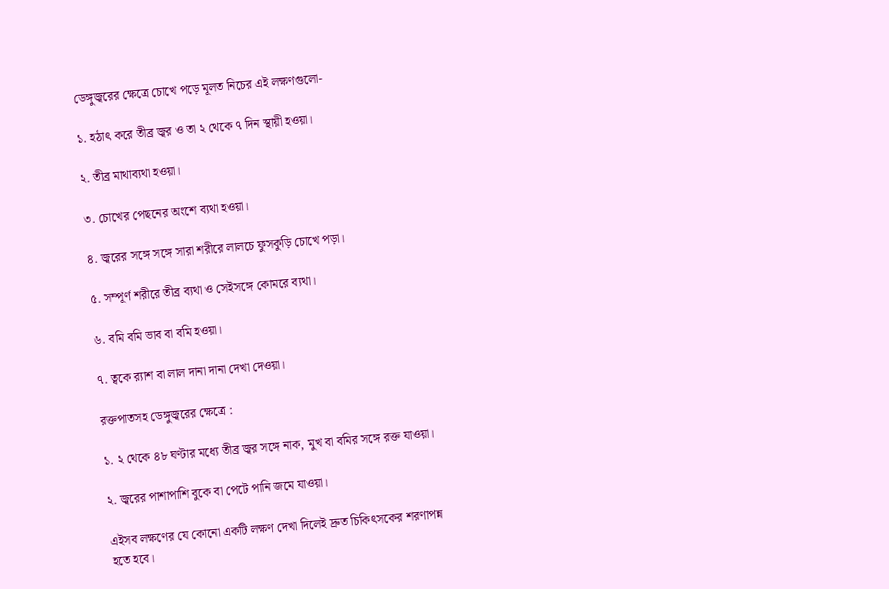ডেঙ্গুজ্বরের ক্ষেত্রে চোখে পড়ে মূলত নিচের এই লক্ষণগুলো-

১. হঠাৎ করে তীব্র জ্বর ও তা ২ থেকে ৭ দিন স্থায়ী হওয়া।

২. তীব্র মাথাব্যথা হওয়া।

৩. চোখের পেছনের অংশে ব্যথা হওয়া।

৪. জ্বরের সঙ্গে সঙ্গে সারা শরীরে লালচে ফুসকুড়ি চোখে পড়া।

৫. সম্পূর্ণ শরীরে তীব্র ব্যথা ও সেইসঙ্গে কোমরে ব্যথা।

৬. বমি বমি ভাব বা বমি হওয়া।

৭. ত্বকে র‌্যাশ বা লাল দানা দানা দেখা দেওয়া।

রক্তপাতসহ ডেঙ্গুজ্বরের ক্ষেত্রে :

১. ২ থেকে ৪৮ ঘণ্টার মধ্যে তীব্র জ্বর সঙ্গে নাক, মুখ বা বমির সঙ্গে রক্ত যাওয়া।

২. জ্বরের পাশাপাশি বুকে বা পেটে পানি জমে যাওয়া।

এইসব লক্ষণের যে কোনো একটি লক্ষণ দেখা দিলেই দ্রুত চিকিৎসকের শরণাপন্ন হতে হবে।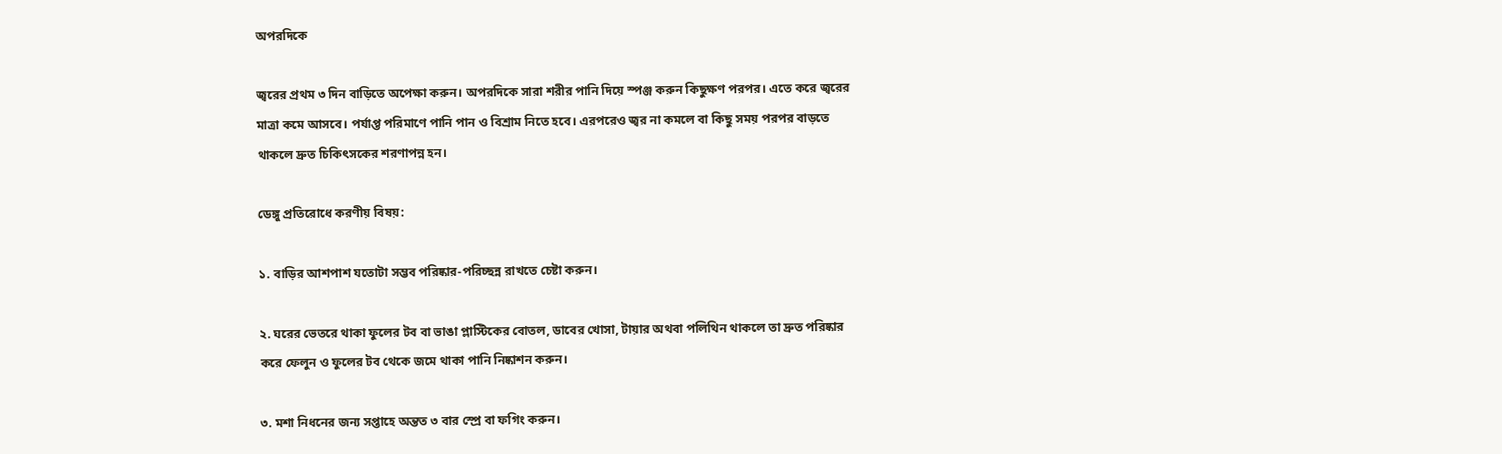অপরদিকে

জ্বরের প্রথম ৩ দিন বাড়িতে অপেক্ষা করুন। অপরদিকে সারা শরীর পানি দিয়ে স্পঞ্জ করুন কিছুক্ষণ পরপর। এতে করে জ্বরের মাত্রা কমে আসবে। পর্যাপ্ত পরিমাণে পানি পান ও বিশ্রাম নিতে হবে। এরপরেও জ্বর না কমলে বা কিছু সময় পরপর বাড়তে থাকলে দ্রুত চিকিৎসকের শরণাপন্ন হন।

ডেঙ্গু প্রতিরোধে করণীয় বিষয়:

১. বাড়ির আশপাশ যতোটা সম্ভব পরিষ্কার-পরিচ্ছন্ন রাখতে চেষ্টা করুন।

২. ঘরের ভেতরে থাকা ফুলের টব বা ভাঙা প্লাস্টিকের বোতল, ডাবের খোসা, টায়ার অথবা পলিথিন থাকলে তা দ্রুত পরিষ্কার করে ফেলুন ও ফুলের টব থেকে জমে থাকা পানি নিষ্কাশন করুন।

৩. মশা নিধনের জন্য সপ্তাহে অন্তত ৩ বার স্প্রে বা ফগিং করুন।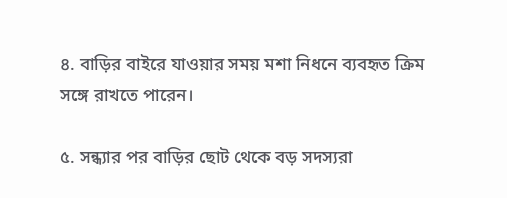৪. বাড়ির বাইরে যাওয়ার সময় মশা নিধনে ব্যবহৃত ক্রিম সঙ্গে রাখতে পারেন।

৫. সন্ধ্যার পর বাড়ির ছোট থেকে বড় সদস্যরা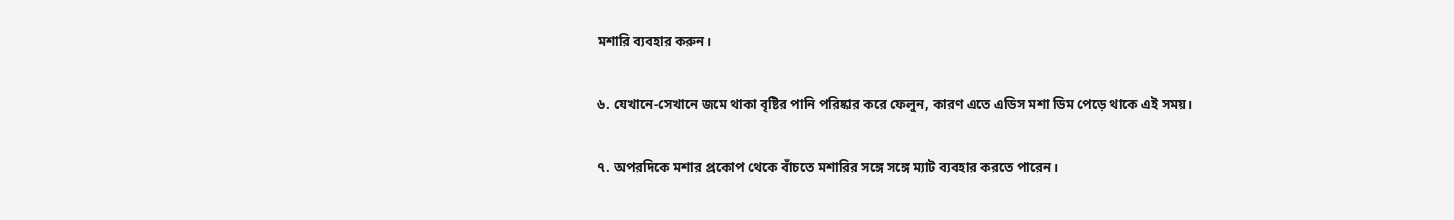মশারি ব্যবহার করুন।

৬. যেখানে-সেখানে জমে থাকা বৃষ্টির পানি পরিষ্কার করে ফেলুন, কারণ এতে এডিস মশা ডিম পেড়ে থাকে এই সময়।

৭. অপরদিকে মশার প্রকোপ থেকে বাঁচতে মশারির সঙ্গে সঙ্গে ম্যাট ব্যবহার করতে পারেন।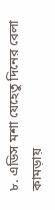৮. এডিস মশা যেহেতু দিনের বেলা কামড়ায়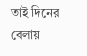তাই দিনের বেলায়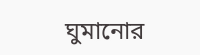ঘুমানোর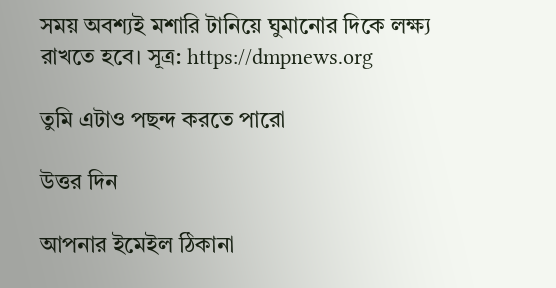সময় অবশ্যই মশারি টানিয়ে ঘুমানোর দিকে লক্ষ্য রাখতে হবে। সূত্র: https://dmpnews.org

তুমি এটাও পছন্দ করতে পারো

উত্তর দিন

আপনার ইমেইল ঠিকানা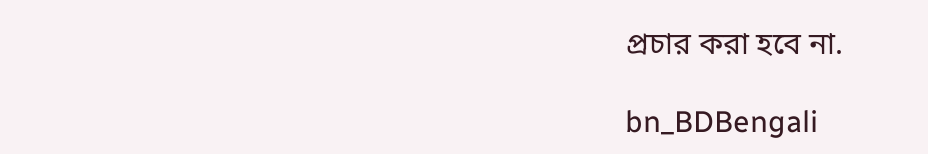প্রচার করা হবে না.

bn_BDBengali